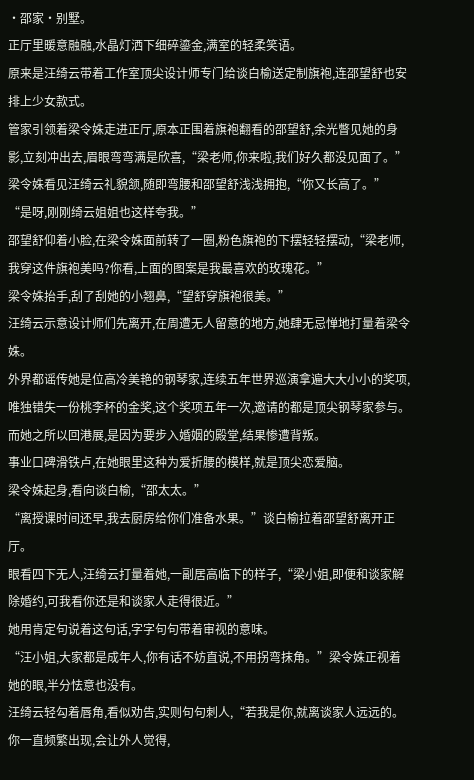·邵家·别墅。
正厅里暖意融融,水晶灯洒下细碎鎏金,满室的轻柔笑语。
原来是汪绮云带着工作室顶尖设计师专门给谈白榆送定制旗袍,连邵望舒也安排上少女款式。
管家引领着梁令姝走进正厅,原本正围着旗袍翻看的邵望舒,余光瞥见她的身影,立刻冲出去,眉眼弯弯满是欣喜,“梁老师,你来啦,我们好久都没见面了。”
梁令姝看见汪绮云礼貌颔,随即弯腰和邵望舒浅浅拥抱,“你又长高了。”
“是呀,刚刚绮云姐姐也这样夸我。”
邵望舒仰着小脸,在梁令姝面前转了一圈,粉色旗袍的下摆轻轻摆动,“梁老师,我穿这件旗袍美吗?你看,上面的图案是我最喜欢的玫瑰花。”
梁令姝抬手,刮了刮她的小翘鼻,“望舒穿旗袍很美。”
汪绮云示意设计师们先离开,在周遭无人留意的地方,她肆无忌惮地打量着梁令姝。
外界都谣传她是位高冷美艳的钢琴家,连续五年世界巡演拿遍大大小小的奖项,唯独错失一份桃李杯的金奖,这个奖项五年一次,邀请的都是顶尖钢琴家参与。
而她之所以回港展,是因为要步入婚姻的殿堂,结果惨遭背叛。
事业口碑滑铁卢,在她眼里这种为爱折腰的模样,就是顶尖恋爱脑。
梁令姝起身,看向谈白榆,“邵太太。”
“离授课时间还早,我去厨房给你们准备水果。”谈白榆拉着邵望舒离开正厅。
眼看四下无人,汪绮云打量着她,一副居高临下的样子,“梁小姐,即便和谈家解除婚约,可我看你还是和谈家人走得很近。”
她用肯定句说着这句话,字字句句带着审视的意味。
“汪小姐,大家都是成年人,你有话不妨直说,不用拐弯抹角。”梁令姝正视着她的眼,半分怯意也没有。
汪绮云轻勾着唇角,看似劝告,实则句句刺人,“若我是你,就离谈家人远远的。你一直频繁出现,会让外人觉得,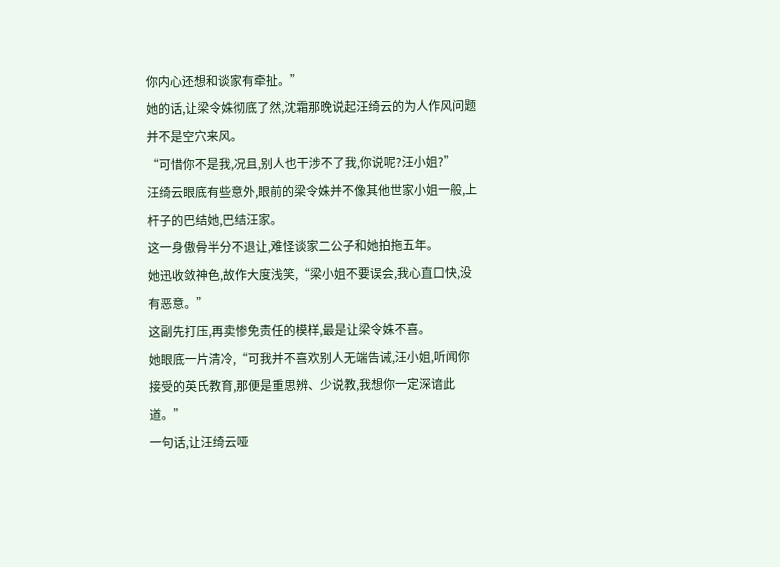你内心还想和谈家有牵扯。”
她的话,让梁令姝彻底了然,沈霜那晚说起汪绮云的为人作风问题并不是空穴来风。
“可惜你不是我,况且,别人也干涉不了我,你说呢?汪小姐?”
汪绮云眼底有些意外,眼前的梁令姝并不像其他世家小姐一般,上杆子的巴结她,巴结汪家。
这一身傲骨半分不退让,难怪谈家二公子和她拍拖五年。
她迅收敛神色,故作大度浅笑,“梁小姐不要误会,我心直口快,没有恶意。”
这副先打压,再卖惨免责任的模样,最是让梁令姝不喜。
她眼底一片清冷,“可我并不喜欢别人无端告诫,汪小姐,听闻你接受的英氏教育,那便是重思辨、少说教,我想你一定深谙此道。”
一句话,让汪绮云哑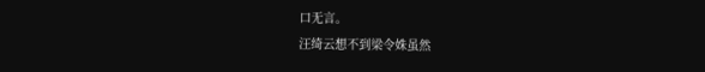口无言。
汪绮云想不到梁令姝虽然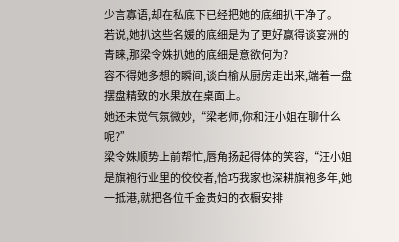少言寡语,却在私底下已经把她的底细扒干净了。
若说,她扒这些名媛的底细是为了更好赢得谈宴洲的青睐,那梁令姝扒她的底细是意欲何为?
容不得她多想的瞬间,谈白榆从厨房走出来,端着一盘摆盘精致的水果放在桌面上。
她还未觉气氛微妙,“梁老师,你和汪小姐在聊什么呢?”
梁令姝顺势上前帮忙,唇角扬起得体的笑容,“汪小姐是旗袍行业里的佼佼者,恰巧我家也深耕旗袍多年,她一抵港,就把各位千金贵妇的衣橱安排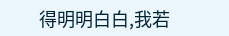得明明白白,我若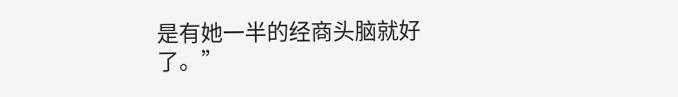是有她一半的经商头脑就好了。”